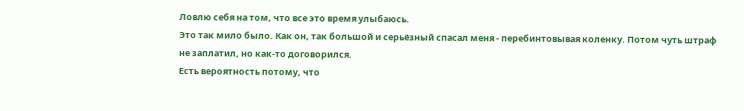Ловлю себя на том, что все это время улыбаюсь.
Это так мило было. Как он, так большой и серьёзный спасал меня - перебинтовывая коленку. Потом чуть штраф не заплатил, но как-то договорился.
Есть вероятность потому, что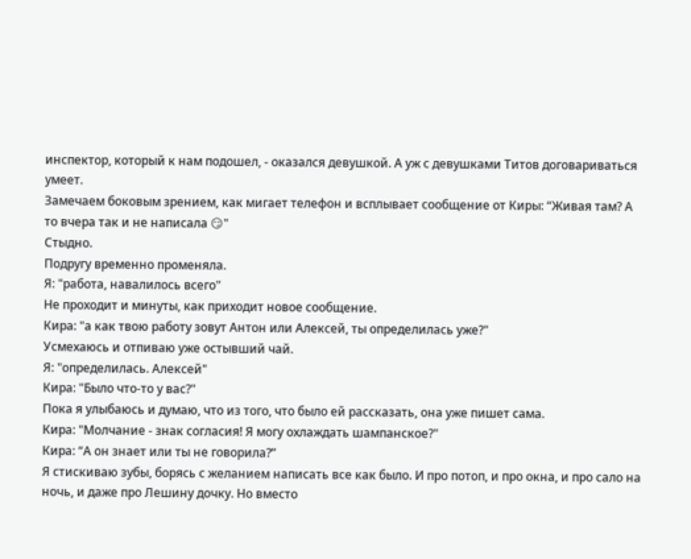инспектор, который к нам подошел, - оказался девушкой. А уж с девушками Титов договариваться умеет.
Замечаем боковым зрением, как мигает телефон и всплывает сообщение от Киры: “Живая там? А то вчера так и не написала 😏"
Стыдно.
Подругу временно променяла.
Я: "работа, навалилось всего"
Не проходит и минуты, как приходит новое сообщение.
Кира: "а как твою работу зовут Антон или Алексей, ты определилась уже?"
Усмехаюсь и отпиваю уже остывший чай.
Я: "определилась. Алексей"
Кира: "Было что-то у вас?"
Пока я улыбаюсь и думаю, что из того, что было ей рассказать, она уже пишет сама.
Кира: "Молчание - знак согласия! Я могу охлаждать шампанское?"
Кира: “А он знает или ты не говорила?”
Я стискиваю зубы, борясь с желанием написать все как было. И про потоп, и про окна, и про сало на ночь, и даже про Лешину дочку. Но вместо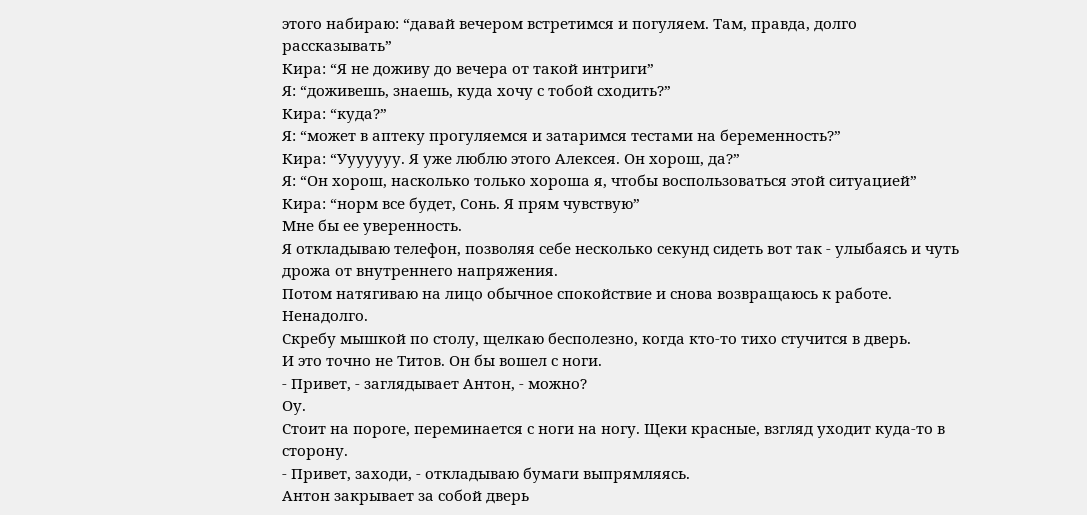этого набираю: “давай вечером встретимся и погуляем. Там, правда, долго рассказывать”
Кира: “Я не доживу до вечера от такой интриги”
Я: “доживешь, знаешь, куда хочу с тобой сходить?”
Кира: “куда?”
Я: “может в аптеку прогуляемся и затаримся тестами на беременность?”
Кира: “Ууууууу. Я уже люблю этого Алексея. Он хорош, да?”
Я: “Он хорош, насколько только хороша я, чтобы воспользоваться этой ситуацией”
Кира: “норм все будет, Сонь. Я прям чувствую”
Мне бы ее уверенность.
Я откладываю телефон, позволяя себе несколько секунд сидеть вот так - улыбаясь и чуть дрожа от внутреннего напряжения.
Потом натягиваю на лицо обычное спокойствие и снова возвращаюсь к работе.
Ненадолго.
Скребу мышкой по столу, щелкаю бесполезно, когда кто-то тихо стучится в дверь.
И это точно не Титов. Он бы вошел с ноги.
- Привет, - заглядывает Антон, - можно?
Оу.
Стоит на пороге, переминается с ноги на ногу. Щеки красные, взгляд уходит куда-то в сторону.
- Привет, заходи, - откладываю бумаги выпрямляясь.
Антон закрывает за собой дверь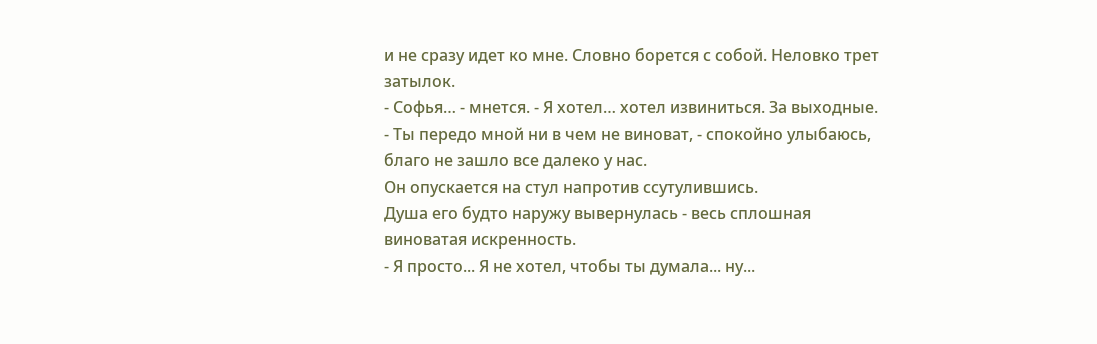и не сразу идет ко мне. Словно борется с собой. Неловко трет затылок.
- Софья… - мнется. - Я хотел… хотел извиниться. За выходные.
- Ты передо мной ни в чем не виноват, - спокойно улыбаюсь, благо не зашло все далеко у нас.
Он опускается на стул напротив ссутулившись.
Душа его будто наружу вывернулась - весь сплошная виноватая искренность.
- Я просто... Я не хотел, чтобы ты думала... ну...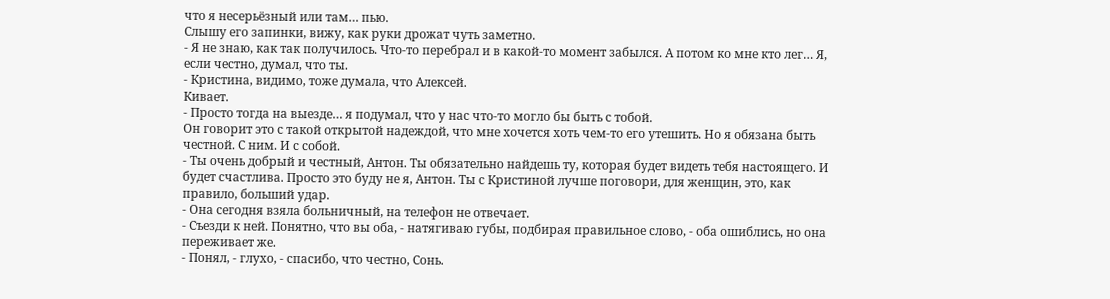что я несерьёзный или там… пью.
Слышу его запинки, вижу, как руки дрожат чуть заметно.
- Я не знаю, как так получилось. Что-то перебрал и в какой-то момент забылся. А потом ко мне кто лег… Я, если честно, думал, что ты.
- Кристина, видимо, тоже думала, что Алексей.
Кивает.
- Просто тогда на выезде… я подумал, что у нас что-то могло бы быть с тобой.
Он говорит это с такой открытой надеждой, что мне хочется хоть чем-то его утешить. Но я обязана быть честной. С ним. И с собой.
- Ты очень добрый и честный, Антон. Ты обязательно найдешь ту, которая будет видеть тебя настоящего. И будет счастлива. Просто это буду не я, Антон. Ты с Кристиной лучше поговори, для женщин, это, как правило, больший удар.
- Она сегодня взяла больничный, на телефон не отвечает.
- Съезди к ней. Понятно, что вы оба, - натягиваю губы, подбирая правильное слово, - оба ошиблись, но она переживает же.
- Понял, - глухо, - спасибо, что честно, Сонь.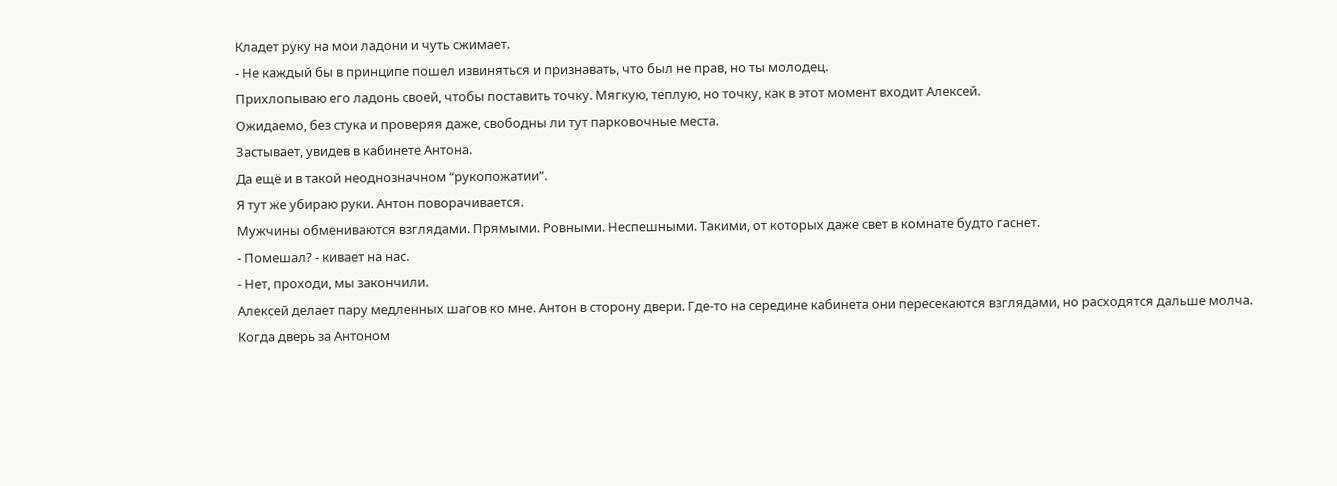Кладет руку на мои ладони и чуть сжимает.
- Не каждый бы в принципе пошел извиняться и признавать, что был не прав, но ты молодец.
Прихлопываю его ладонь своей, чтобы поставить точку. Мягкую, теплую, но точку, как в этот момент входит Алексей.
Ожидаемо, без стука и проверяя даже, свободны ли тут парковочные места.
Застывает, увидев в кабинете Антона.
Да ещё и в такой неоднозначном “рукопожатии”.
Я тут же убираю руки. Антон поворачивается.
Мужчины обмениваются взглядами. Прямыми. Ровными. Неспешными. Такими, от которых даже свет в комнате будто гаснет.
- Помешал? - кивает на нас.
- Нет, проходи, мы закончили.
Алексей делает пару медленных шагов ко мне. Антон в сторону двери. Где-то на середине кабинета они пересекаются взглядами, но расходятся дальше молча.
Когда дверь за Антоном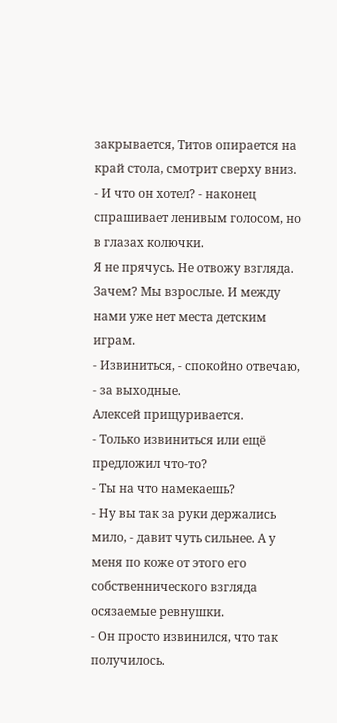закрывается, Титов опирается на край стола, смотрит сверху вниз.
- И что он хотел? - наконец спрашивает ленивым голосом, но в глазах колючки.
Я не прячусь. Не отвожу взгляда.
Зачем? Мы взрослые. И между нами уже нет места детским играм.
- Извиниться, - спокойно отвечаю, - за выходные.
Алексей прищуривается.
- Только извиниться или ещё предложил что-то?
- Ты на что намекаешь?
- Ну вы так за руки держались мило, - давит чуть сильнее. А у меня по коже от этого его собственнического взгляда осязаемые ревнушки.
- Он просто извинился, что так получилось.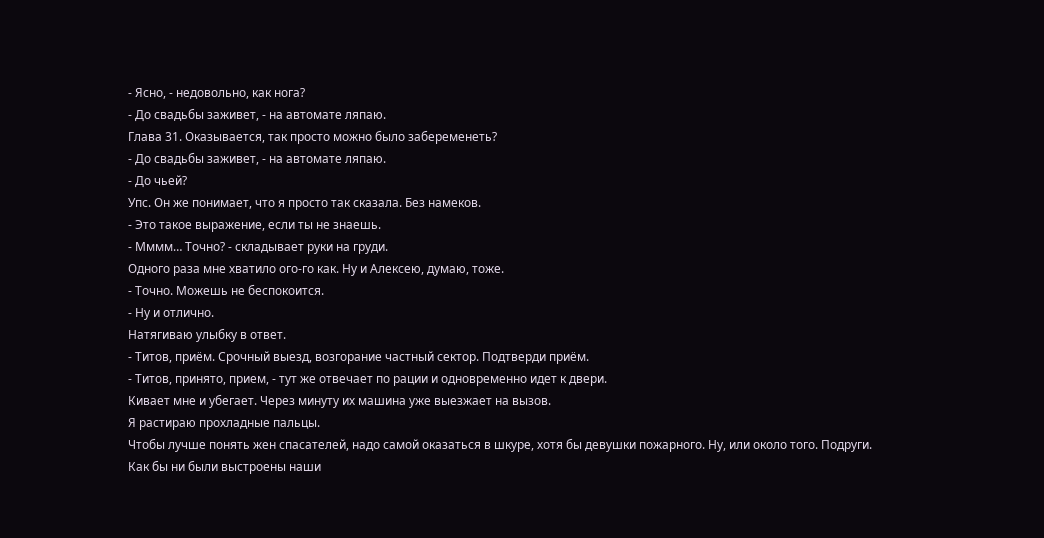- Ясно, - недовольно, как нога?
- До свадьбы заживет, - на автомате ляпаю.
Глава 31. Оказывается, так просто можно было забеременеть?
- До свадьбы заживет, - на автомате ляпаю.
- До чьей?
Упс. Он же понимает, что я просто так сказала. Без намеков.
- Это такое выражение, если ты не знаешь.
- Мммм… Точно? - складывает руки на груди.
Одного раза мне хватило ого-го как. Ну и Алексею, думаю, тоже.
- Точно. Можешь не беспокоится.
- Ну и отлично.
Натягиваю улыбку в ответ.
- Титов, приём. Срочный выезд, возгорание частный сектор. Подтверди приём.
- Титов, принято, прием, - тут же отвечает по рации и одновременно идет к двери.
Кивает мне и убегает. Через минуту их машина уже выезжает на вызов.
Я растираю прохладные пальцы.
Чтобы лучше понять жен спасателей, надо самой оказаться в шкуре, хотя бы девушки пожарного. Ну, или около того. Подруги.
Как бы ни были выстроены наши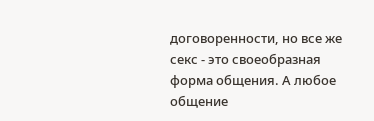договоренности, но все же секс - это своеобразная форма общения. А любое общение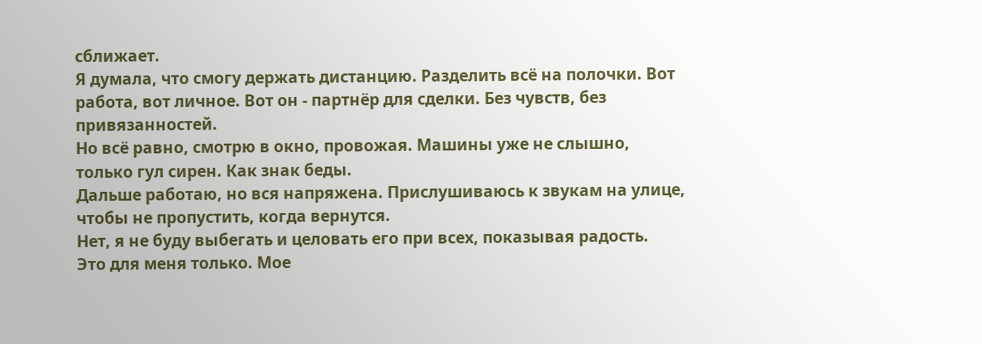сближает.
Я думала, что смогу держать дистанцию. Разделить всё на полочки. Вот работа, вот личное. Вот он - партнёр для сделки. Без чувств, без привязанностей.
Но всё равно, смотрю в окно, провожая. Машины уже не слышно, только гул сирен. Как знак беды.
Дальше работаю, но вся напряжена. Прислушиваюсь к звукам на улице, чтобы не пропустить, когда вернутся.
Нет, я не буду выбегать и целовать его при всех, показывая радость.
Это для меня только. Мое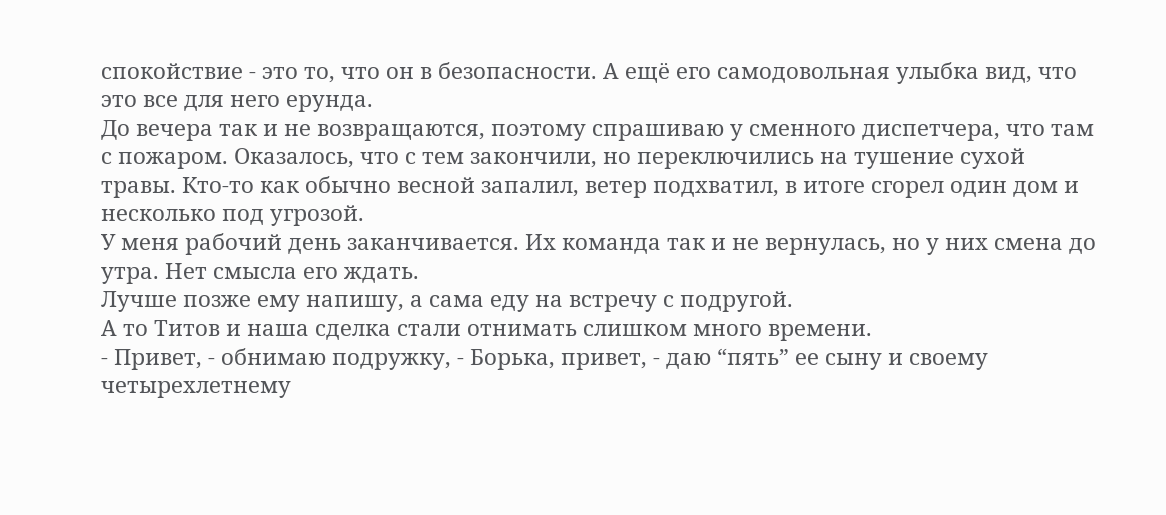спокойствие - это то, что он в безопасности. А ещё его самодовольная улыбка вид, что это все для него ерунда.
До вечера так и не возвращаются, поэтому спрашиваю у сменного диспетчера, что там с пожаром. Оказалось, что с тем закончили, но переключились на тушение сухой травы. Кто-то как обычно весной запалил, ветер подхватил, в итоге сгорел один дом и несколько под угрозой.
У меня рабочий день заканчивается. Их команда так и не вернулась, но у них смена до утра. Нет смысла его ждать.
Лучше позже ему напишу, а сама еду на встречу с подругой.
А то Титов и наша сделка стали отнимать слишком много времени.
- Привет, - обнимаю подружку, - Борька, привет, - даю “пять” ее сыну и своему четырехлетнему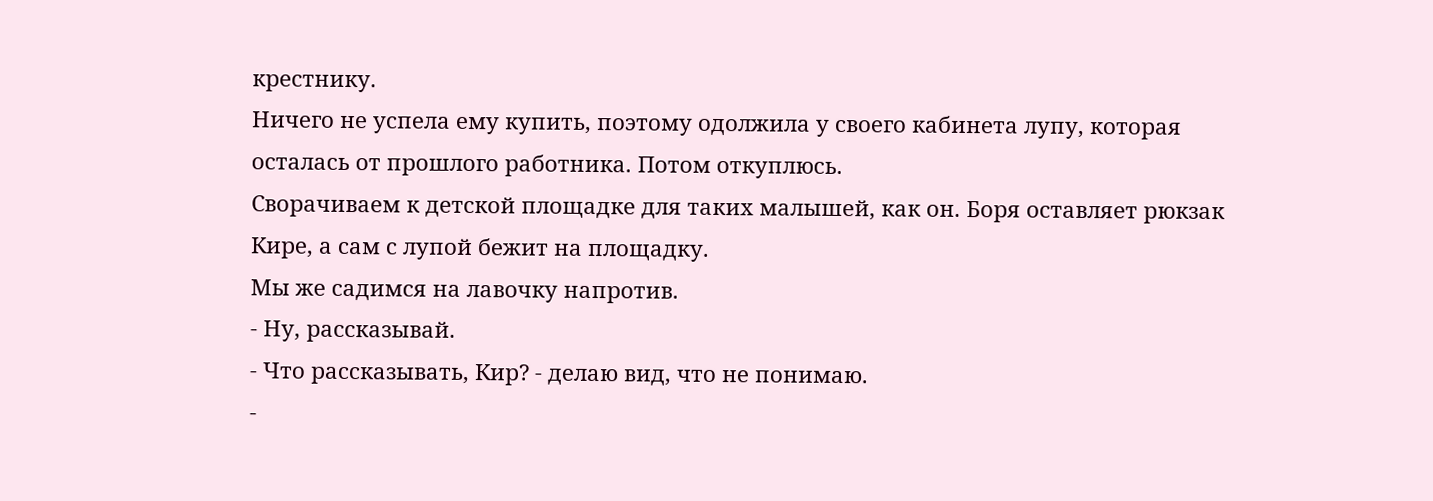крестнику.
Ничего не успела ему купить, поэтому одолжила у своего кабинета лупу, которая осталась от прошлого работника. Потом откуплюсь.
Сворачиваем к детской площадке для таких малышей, как он. Боря оставляет рюкзак Кире, а сам с лупой бежит на площадку.
Мы же садимся на лавочку напротив.
- Ну, рассказывай.
- Что рассказывать, Кир? - делаю вид, что не понимаю.
-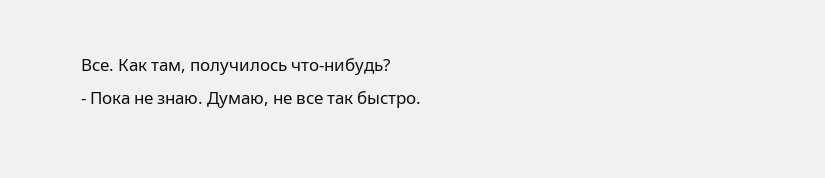Все. Как там, получилось что-нибудь?
- Пока не знаю. Думаю, не все так быстро.